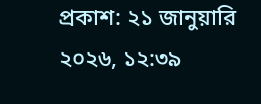প্রকাশ: ২১ জানুয়ারি ২০২৬, ১২:৩৯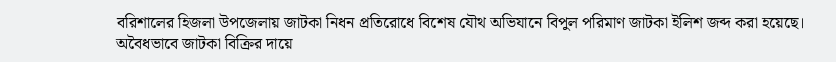বরিশালের হিজলা উপজেলায় জাটকা নিধন প্রতিরোধে বিশেষ যৌথ অভিযানে বিপুল পরিমাণ জাটকা ইলিশ জব্দ করা হয়েছে। অবৈধভাবে জাটকা বিক্রির দায়ে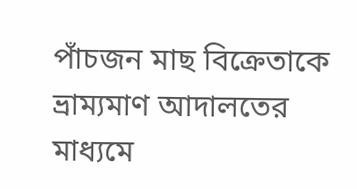পাঁচজন মাছ বিক্রেতাকে ভ্রাম্যমাণ আদালতের মাধ্যমে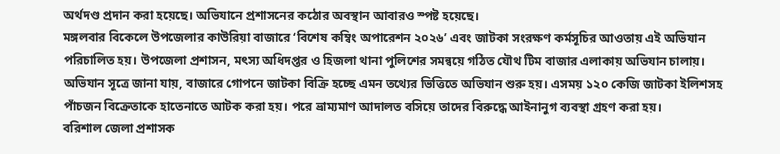অর্থদণ্ড প্রদান করা হয়েছে। অভিযানে প্রশাসনের কঠোর অবস্থান আবারও স্পষ্ট হয়েছে।
মঙ্গলবার বিকেলে উপজেলার কাউরিয়া বাজারে ‘বিশেষ কম্বিং অপারেশন ২০২৬’ এবং জাটকা সংরক্ষণ কর্মসূচির আওতায় এই অভিযান পরিচালিত হয়। উপজেলা প্রশাসন, মৎস্য অধিদপ্তর ও হিজলা থানা পুলিশের সমন্বয়ে গঠিত যৌথ টিম বাজার এলাকায় অভিযান চালায়।
অভিযান সূত্রে জানা যায়, বাজারে গোপনে জাটকা বিক্রি হচ্ছে এমন তথ্যের ভিত্তিতে অভিযান শুরু হয়। এসময় ১২০ কেজি জাটকা ইলিশসহ পাঁচজন বিক্রেতাকে হাতেনাতে আটক করা হয়। পরে ভ্রাম্যমাণ আদালত বসিয়ে তাদের বিরুদ্ধে আইনানুগ ব্যবস্থা গ্রহণ করা হয়।
বরিশাল জেলা প্রশাসক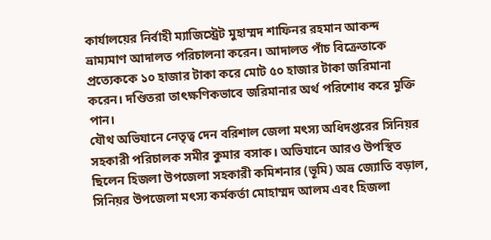কার্যালয়ের নির্বাহী ম্যাজিস্ট্রেট মুহাম্মদ শাফিনর রহমান আকন্দ ভ্রাম্যমাণ আদালত পরিচালনা করেন। আদালত পাঁচ বিক্রেতাকে প্রত্যেককে ১০ হাজার টাকা করে মোট ৫০ হাজার টাকা জরিমানা করেন। দণ্ডিতরা তাৎক্ষণিকভাবে জরিমানার অর্থ পরিশোধ করে মুক্তি পান।
যৌথ অভিযানে নেতৃত্ব দেন বরিশাল জেলা মৎস্য অধিদপ্তরের সিনিয়র সহকারী পরিচালক সমীর কুমার বসাক। অভিযানে আরও উপস্থিত ছিলেন হিজলা উপজেলা সহকারী কমিশনার (ভূমি) অভ্র জ্যোতি বড়াল, সিনিয়র উপজেলা মৎস্য কর্মকর্তা মোহাম্মদ আলম এবং হিজলা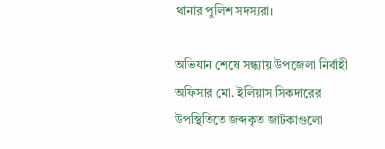থানার পুলিশ সদস্যরা।

অভিযান শেষে সন্ধ্যায় উপজেলা নির্বাহী অফিসার মো. ইলিয়াস সিকদারের উপস্থিতিতে জব্দকৃত জাটকাগুলো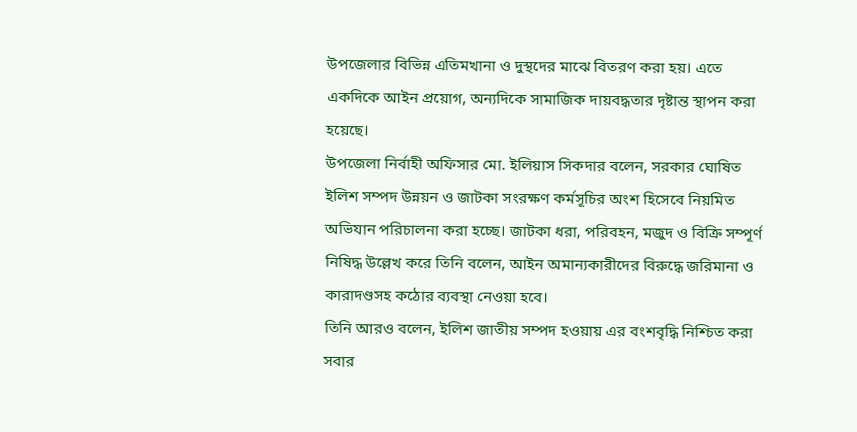উপজেলার বিভিন্ন এতিমখানা ও দুস্থদের মাঝে বিতরণ করা হয়। এতে একদিকে আইন প্রয়োগ, অন্যদিকে সামাজিক দায়বদ্ধতার দৃষ্টান্ত স্থাপন করা হয়েছে।
উপজেলা নির্বাহী অফিসার মো. ইলিয়াস সিকদার বলেন, সরকার ঘোষিত ইলিশ সম্পদ উন্নয়ন ও জাটকা সংরক্ষণ কর্মসূচির অংশ হিসেবে নিয়মিত অভিযান পরিচালনা করা হচ্ছে। জাটকা ধরা, পরিবহন, মজুদ ও বিক্রি সম্পূর্ণ নিষিদ্ধ উল্লেখ করে তিনি বলেন, আইন অমান্যকারীদের বিরুদ্ধে জরিমানা ও কারাদণ্ডসহ কঠোর ব্যবস্থা নেওয়া হবে।
তিনি আরও বলেন, ইলিশ জাতীয় সম্পদ হওয়ায় এর বংশবৃদ্ধি নিশ্চিত করা সবার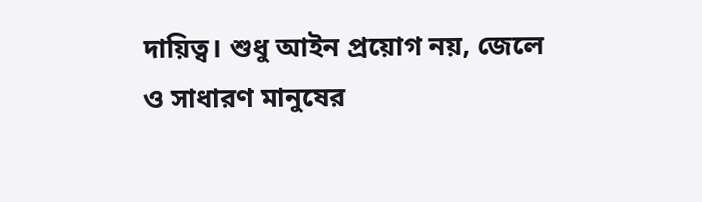দায়িত্ব। শুধু আইন প্রয়োগ নয়, জেলে ও সাধারণ মানুষের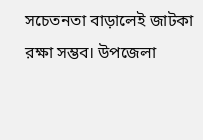সচেতনতা বাড়ালেই জাটকা রক্ষা সম্ভব। উপজেলা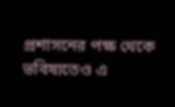প্রশাসনের পক্ষ থেকে ভবিষ্যতেও এ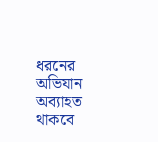ধরনের অভিযান অব্যাহত থাকবে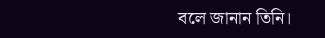বলে জানান তিনি।